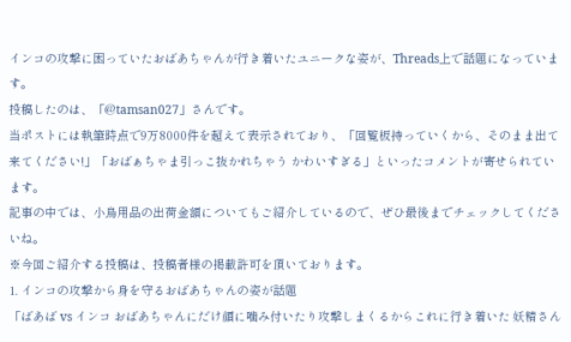インコの攻撃に困っていたおばあちゃんが行き着いたユニークな姿が、Threads上で話題になっています。
投稿したのは、「@tamsan027」さんです。
当ポストには執筆時点で9万8000件を超えて表示されており、「回覧板持っていくから、そのまま出て来てください!」「おばぁちゃま引っこ抜かれちゃう かわいすぎる」といったコメントが寄せられています。
記事の中では、小鳥用品の出荷金額についてもご紹介しているので、ぜひ最後までチェックしてくださいね。
※今回ご紹介する投稿は、投稿者様の掲載許可を頂いております。
1. インコの攻撃から身を守るおばあちゃんの姿が話題
「ばあば vs インコ おばあちゃんにだけ顔に噛み付いたり攻撃しまくるからこれに行き着いた 妖精さん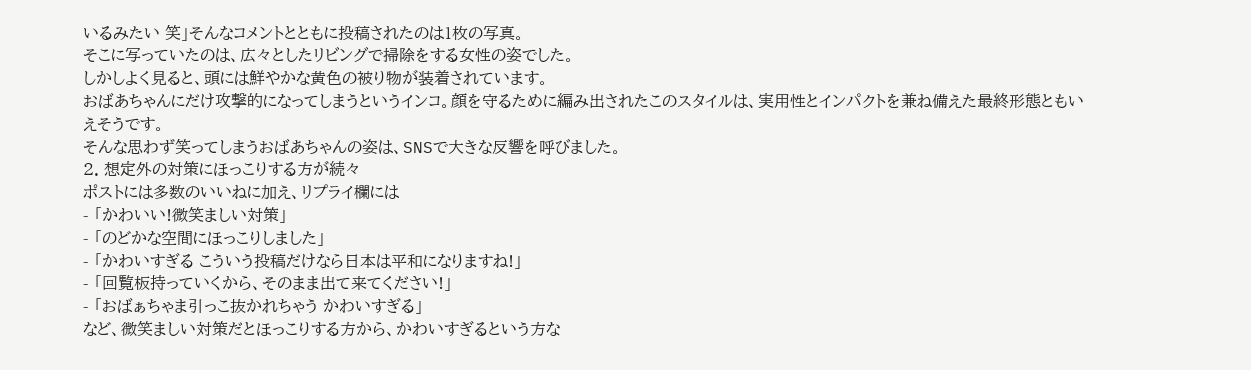いるみたい 笑」そんなコメントとともに投稿されたのは1枚の写真。
そこに写っていたのは、広々としたリビングで掃除をする女性の姿でした。
しかしよく見ると、頭には鮮やかな黄色の被り物が装着されています。
おばあちゃんにだけ攻撃的になってしまうというインコ。顔を守るために編み出されたこのスタイルは、実用性とインパクトを兼ね備えた最終形態ともいえそうです。
そんな思わず笑ってしまうおばあちゃんの姿は、SNSで大きな反響を呼びました。
2. 想定外の対策にほっこりする方が続々
ポストには多数のいいねに加え、リプライ欄には
- 「かわいい!微笑ましい対策」
- 「のどかな空間にほっこりしました」
- 「かわいすぎる こういう投稿だけなら日本は平和になりますね!」
- 「回覧板持っていくから、そのまま出て来てください!」
- 「おばぁちゃま引っこ抜かれちゃう かわいすぎる」
など、微笑ましい対策だとほっこりする方から、かわいすぎるという方な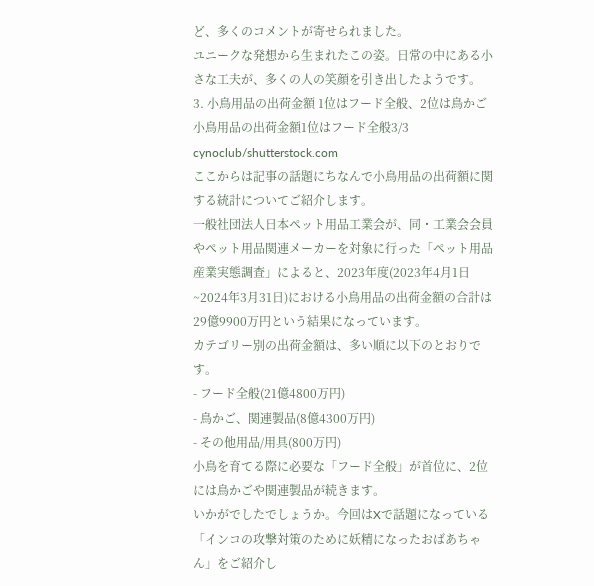ど、多くのコメントが寄せられました。
ユニークな発想から生まれたこの姿。日常の中にある小さな工夫が、多くの人の笑顔を引き出したようです。
3. 小鳥用品の出荷金額 1位はフード全般、2位は鳥かご
小鳥用品の出荷金額1位はフード全般3/3
cynoclub/shutterstock.com
ここからは記事の話題にちなんで小鳥用品の出荷額に関する統計についてご紹介します。
一般社団法人日本ペット用品工業会が、同・工業会会員やペット用品関連メーカーを対象に行った「ペット用品産業実態調査」によると、2023年度(2023年4月1日~2024年3月31日)における小鳥用品の出荷金額の合計は29億9900万円という結果になっています。
カテゴリー別の出荷金額は、多い順に以下のとおりです。
- フード全般(21億4800万円)
- 鳥かご、関連製品(8億4300万円)
- その他用品/用具(800万円)
小鳥を育てる際に必要な「フード全般」が首位に、2位には鳥かごや関連製品が続きます。
いかがでしたでしょうか。今回はXで話題になっている「インコの攻撃対策のために妖精になったおばあちゃん」をご紹介し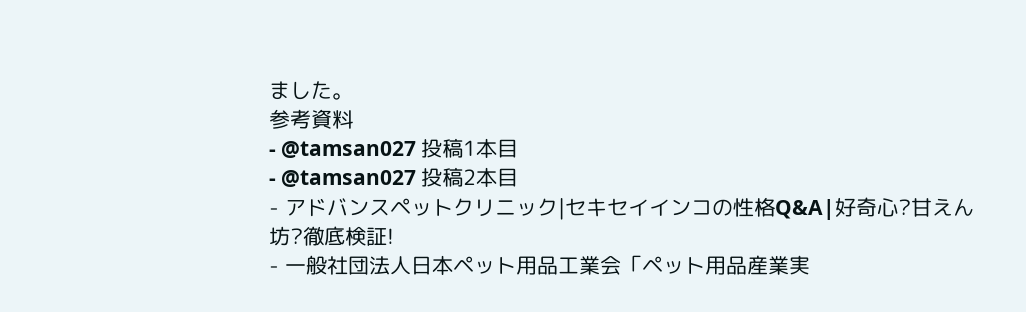ました。
参考資料
- @tamsan027 投稿1本目
- @tamsan027 投稿2本目
- アドバンスペットクリニック|セキセイインコの性格Q&A|好奇心?甘えん坊?徹底検証!
- 一般社団法人日本ペット用品工業会「ペット用品産業実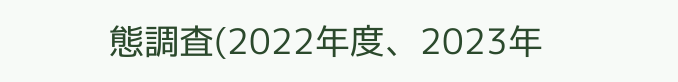態調査(2022年度、2023年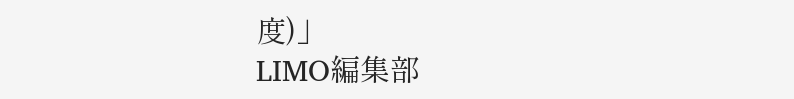度)」
LIMO編集部